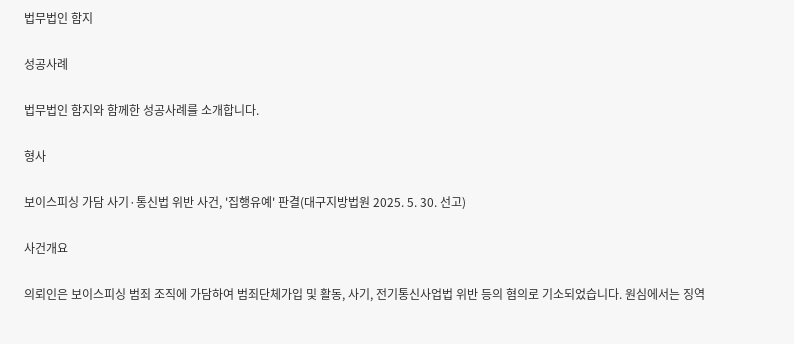법무법인 함지

성공사례

법무법인 함지와 함께한 성공사례를 소개합니다.

형사

보이스피싱 가담 사기·통신법 위반 사건, '집행유예' 판결(대구지방법원 2025. 5. 30. 선고)

사건개요

의뢰인은 보이스피싱 범죄 조직에 가담하여 범죄단체가입 및 활동, 사기, 전기통신사업법 위반 등의 혐의로 기소되었습니다. 원심에서는 징역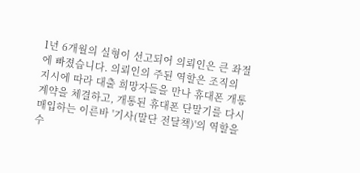1년 6개월의 실형이 선고되어 의뢰인은 큰 좌절에 빠졌습니다. 의뢰인의 주된 역할은 조직의 지시에 따라 대출 희망자들을 만나 휴대폰 개통 계약을 체결하고, 개통된 휴대폰 단말기를 다시 매입하는 이른바 '기사(말단 전달책)'의 역할을 수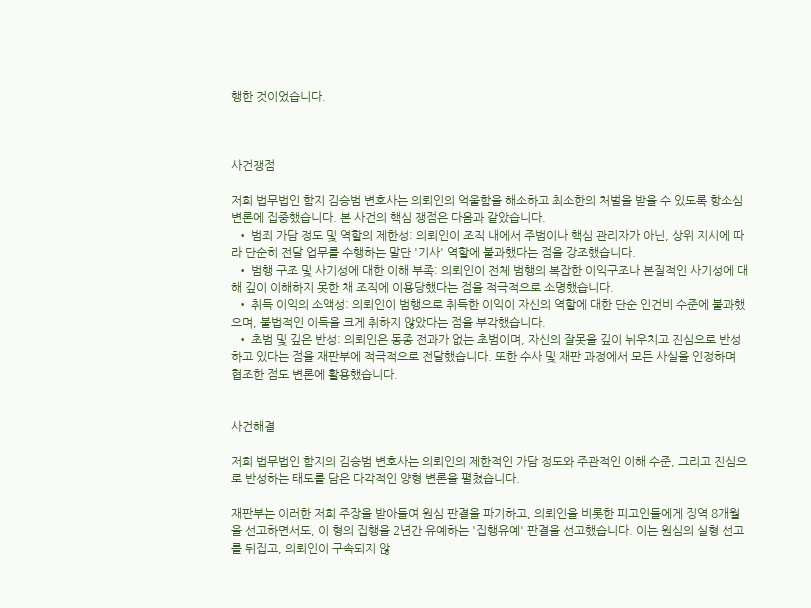행한 것이었습니다.



사건쟁점

저희 법무법인 함지 김승범 변호사는 의뢰인의 억울함을 해소하고 최소한의 처벌을 받을 수 있도록 항소심 변론에 집중했습니다. 본 사건의 핵심 쟁점은 다음과 같았습니다.
  • 범죄 가담 정도 및 역할의 제한성: 의뢰인이 조직 내에서 주범이나 핵심 관리자가 아닌, 상위 지시에 따라 단순히 전달 업무를 수행하는 말단 '기사' 역할에 불과했다는 점을 강조했습니다.
  • 범행 구조 및 사기성에 대한 이해 부족: 의뢰인이 전체 범행의 복잡한 이익구조나 본질적인 사기성에 대해 깊이 이해하지 못한 채 조직에 이용당했다는 점을 적극적으로 소명했습니다.
  • 취득 이익의 소액성: 의뢰인이 범행으로 취득한 이익이 자신의 역할에 대한 단순 인건비 수준에 불과했으며, 불법적인 이득을 크게 취하지 않았다는 점을 부각했습니다.
  • 초범 및 깊은 반성: 의뢰인은 동종 전과가 없는 초범이며, 자신의 잘못을 깊이 뉘우치고 진심으로 반성하고 있다는 점을 재판부에 적극적으로 전달했습니다. 또한 수사 및 재판 과정에서 모든 사실을 인정하며 협조한 점도 변론에 활용했습니다.


사건해결

저희 법무법인 함지의 김승범 변호사는 의뢰인의 제한적인 가담 정도와 주관적인 이해 수준, 그리고 진심으로 반성하는 태도를 담은 다각적인 양형 변론을 펼쳤습니다.

재판부는 이러한 저희 주장을 받아들여 원심 판결을 파기하고, 의뢰인을 비롯한 피고인들에게 징역 8개월을 선고하면서도, 이 형의 집행을 2년간 유예하는 '집행유예' 판결을 선고했습니다. 이는 원심의 실형 선고를 뒤집고, 의뢰인이 구속되지 않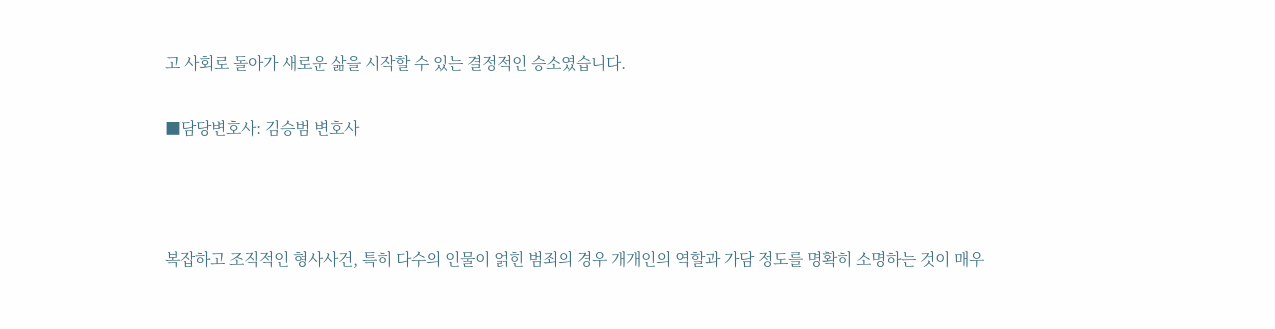고 사회로 돌아가 새로운 삶을 시작할 수 있는 결정적인 승소였습니다.

■담당변호사: 김승범 변호사



복잡하고 조직적인 형사사건, 특히 다수의 인물이 얽힌 범죄의 경우 개개인의 역할과 가담 정도를 명확히 소명하는 것이 매우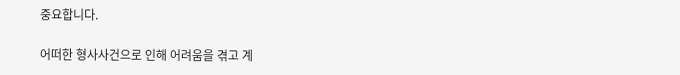중요합니다.

어떠한 형사사건으로 인해 어려움을 겪고 계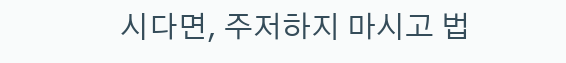시다면, 주저하지 마시고 법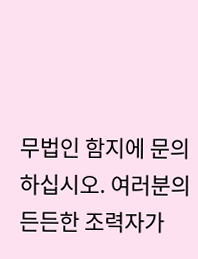무법인 함지에 문의하십시오. 여러분의 든든한 조력자가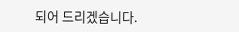되어 드리겠습니다.